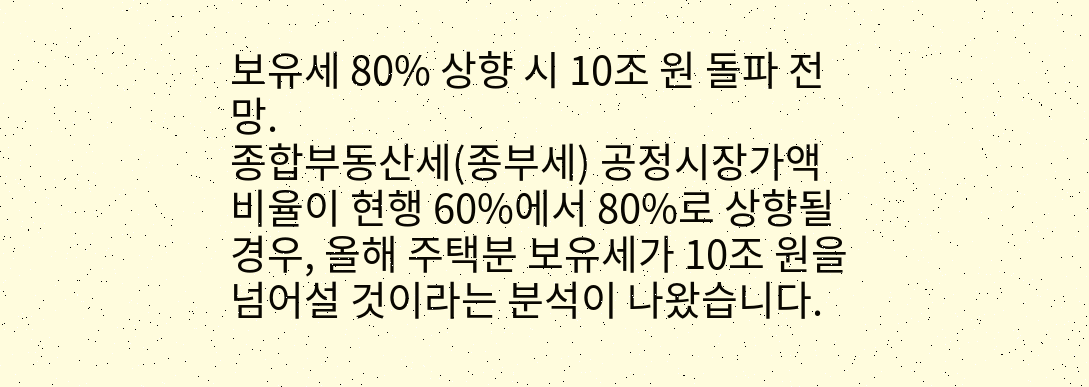보유세 80% 상향 시 10조 원 돌파 전망.
종합부동산세(종부세) 공정시장가액비율이 현행 60%에서 80%로 상향될 경우, 올해 주택분 보유세가 10조 원을 넘어설 것이라는 분석이 나왔습니다.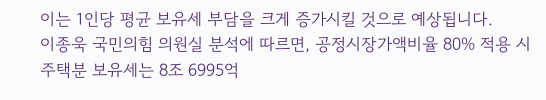이는 1인당 평균 보유세 부담을 크게 증가시킬 것으로 예상됩니다.
이종욱 국민의힘 의원실 분석에 따르면, 공정시장가액비율 80% 적용 시 주택분 보유세는 8조 6995억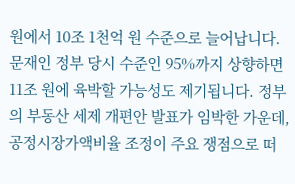원에서 10조 1천억 원 수준으로 늘어납니다. 문재인 정부 당시 수준인 95%까지 상향하면 11조 원에 육박할 가능성도 제기됩니다. 정부의 부동산 세제 개편안 발표가 임박한 가운데, 공정시장가액비율 조정이 주요 쟁점으로 떠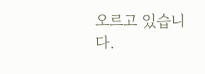오르고 있습니다.